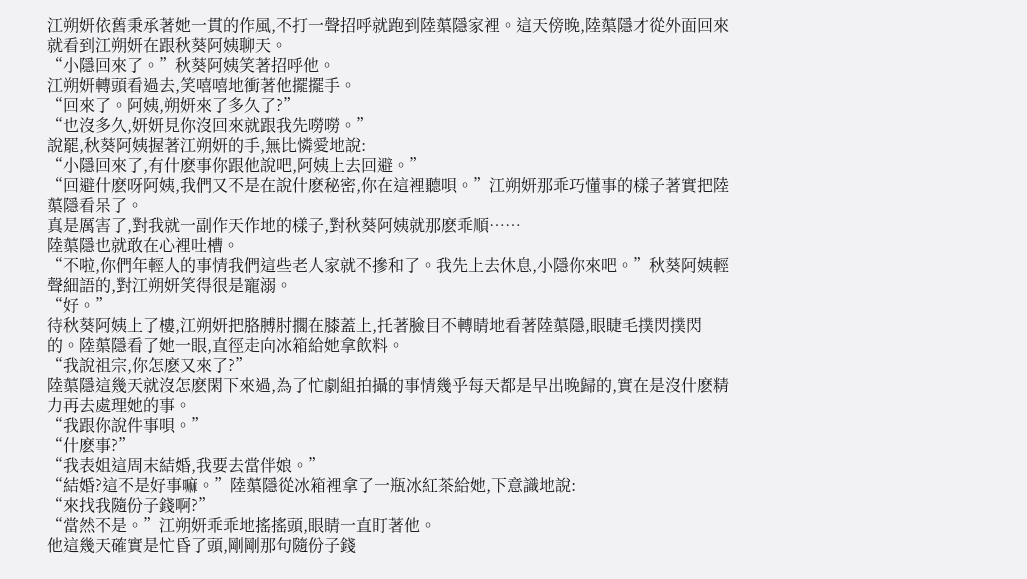江朔妍依舊秉承著她一貫的作風,不打一聲招呼就跑到陸蕖隱家裡。這天傍晚,陸蕖隱才從外面回來就看到江朔妍在跟秋葵阿姨聊天。
“小隱回來了。”秋葵阿姨笑著招呼他。
江朔妍轉頭看過去,笑嘻嘻地衝著他擺擺手。
“回來了。阿姨,朔妍來了多久了?”
“也沒多久,妍妍見你沒回來就跟我先嘮嘮。”
說罷,秋葵阿姨握著江朔妍的手,無比憐愛地說:
“小隱回來了,有什麽事你跟他說吧,阿姨上去回避。”
“回避什麽呀阿姨,我們又不是在說什麽秘密,你在這裡聽唄。”江朔妍那乖巧懂事的樣子著實把陸蕖隱看呆了。
真是厲害了,對我就一副作天作地的樣子,對秋葵阿姨就那麽乖順……
陸蕖隱也就敢在心裡吐槽。
“不啦,你們年輕人的事情我們這些老人家就不摻和了。我先上去休息,小隱你來吧。”秋葵阿姨輕聲細語的,對江朔妍笑得很是寵溺。
“好。”
待秋葵阿姨上了樓,江朔妍把胳膊肘擱在膝蓋上,托著臉目不轉睛地看著陸蕖隱,眼睫毛撲閃撲閃的。陸蕖隱看了她一眼,直徑走向冰箱給她拿飲料。
“我說祖宗,你怎麽又來了?”
陸蕖隱這幾天就沒怎麽閑下來過,為了忙劇組拍攝的事情幾乎每天都是早出晚歸的,實在是沒什麽精力再去處理她的事。
“我跟你說件事唄。”
“什麽事?”
“我表姐這周末結婚,我要去當伴娘。”
“結婚?這不是好事嘛。”陸蕖隱從冰箱裡拿了一瓶冰紅茶給她,下意識地說:
“來找我隨份子錢啊?”
“當然不是。”江朔妍乖乖地搖搖頭,眼睛一直盯著他。
他這幾天確實是忙昏了頭,剛剛那句隨份子錢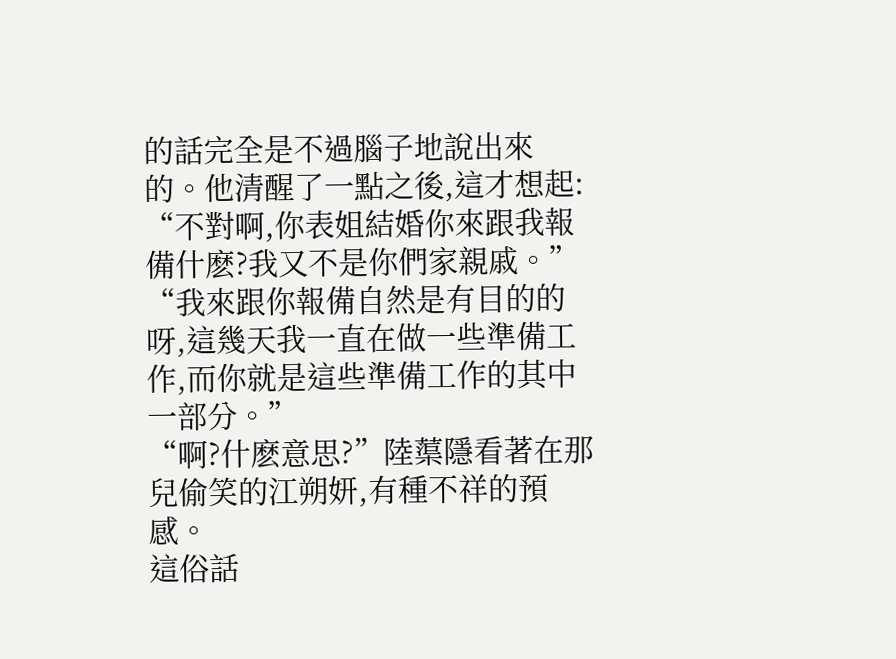的話完全是不過腦子地說出來的。他清醒了一點之後,這才想起:
“不對啊,你表姐結婚你來跟我報備什麽?我又不是你們家親戚。”
“我來跟你報備自然是有目的的呀,這幾天我一直在做一些準備工作,而你就是這些準備工作的其中一部分。”
“啊?什麽意思?”陸蕖隱看著在那兒偷笑的江朔妍,有種不祥的預感。
這俗話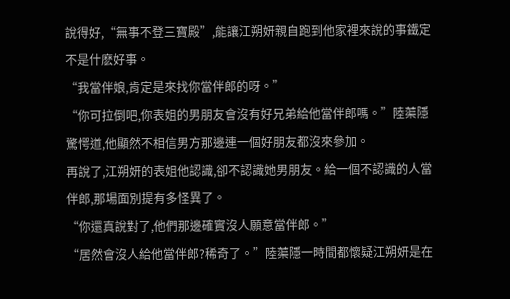說得好,“無事不登三寶殿”,能讓江朔妍親自跑到他家裡來說的事鐵定不是什麽好事。
“我當伴娘,肯定是來找你當伴郎的呀。”
“你可拉倒吧,你表姐的男朋友會沒有好兄弟給他當伴郎嗎。”陸蕖隱驚愕道,他顯然不相信男方那邊連一個好朋友都沒來參加。
再說了,江朔妍的表姐他認識,卻不認識她男朋友。給一個不認識的人當伴郎,那場面別提有多怪異了。
“你還真說對了,他們那邊確實沒人願意當伴郎。”
“居然會沒人給他當伴郎?稀奇了。”陸蕖隱一時間都懷疑江朔妍是在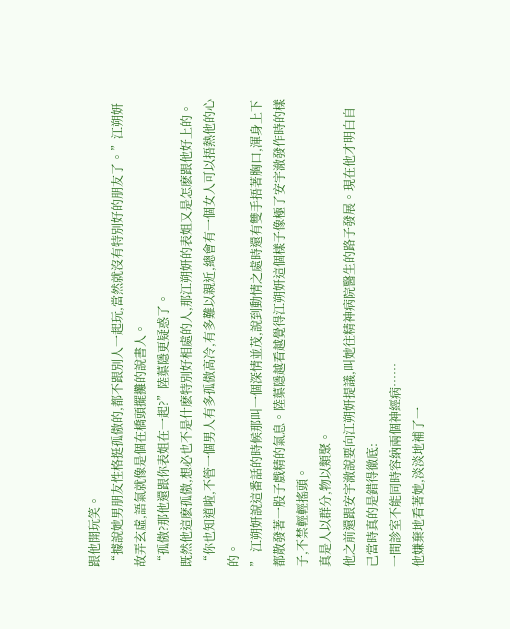跟他開玩笑。
“據說她男朋友性格挺孤傲的,都不跟別人一起玩,當然就沒有特別好的朋友了。”江朔妍故弄玄虛,語氣就像是個在橋頭擺攤的說書人。
“孤傲?那他還跟你表姐在一起?”陸蕖隱更疑惑了。
既然他這麽孤傲,想必也不是什麽特別好相處的人,那江朔妍的表姐又是怎麽跟他好上的。
“你也知道啦,不管一個男人有多孤傲高冷,有多難以親近,總會有一個女人可以捂熱他的心的。
” 江朔妍說這番話的時候那叫一個深情並茂,說到動情之處時還有雙手捂著胸口,渾身上下都散發著一股子戲精的氣息。陸蕖隱越看越覺得江朔妍這個樣子像極了安宇澈發作時的樣子,不禁輕輕搖頭。
真是人以群分,物以類聚。
他之前還跟安宇澈說要向江朔妍提議,叫她往精神病院醫生的路子發展。現在他才明白自己當時真的是錯得徹底:
一間診室不能同時容納兩個神經病……
他嫌棄地看著她,淡淡地補了一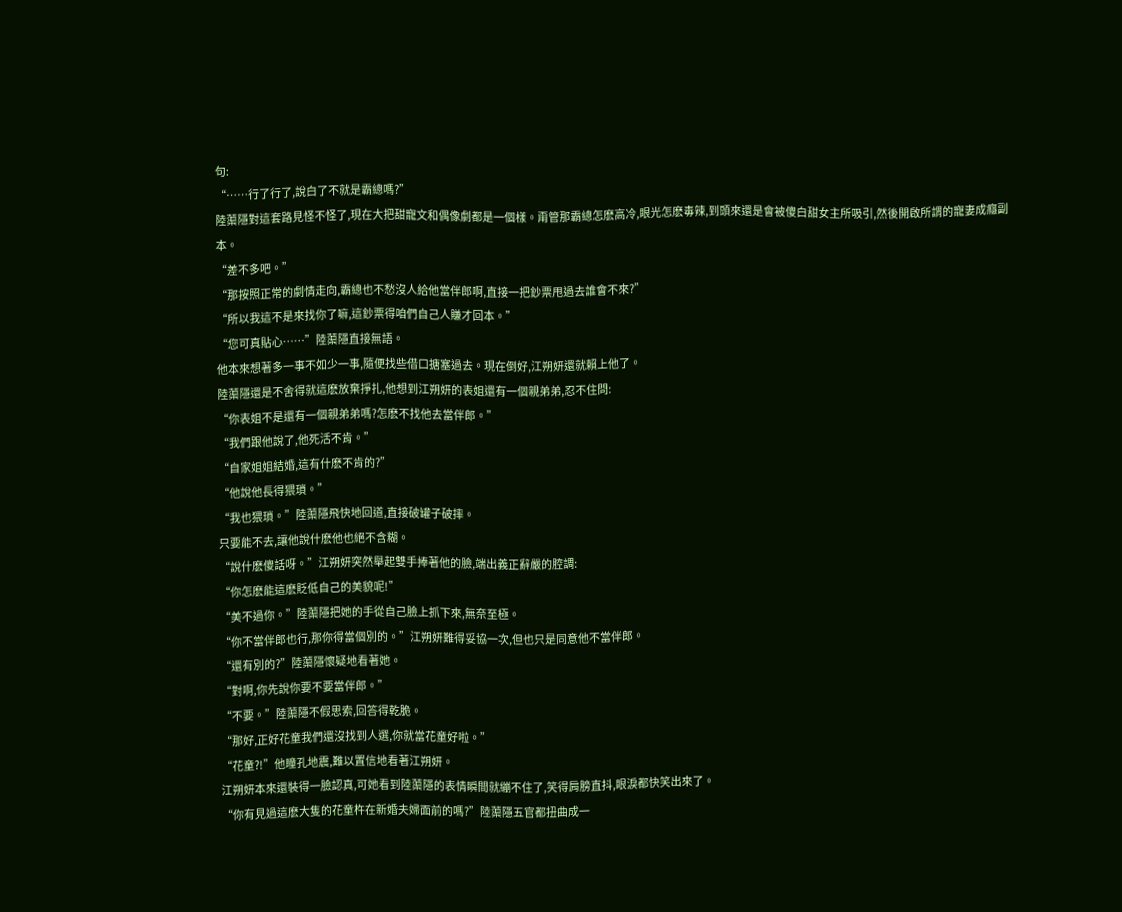句:
“……行了行了,說白了不就是霸總嗎?”
陸蕖隱對這套路見怪不怪了,現在大把甜寵文和偶像劇都是一個樣。甭管那霸總怎麽高冷,眼光怎麽毒辣,到頭來還是會被傻白甜女主所吸引,然後開啟所謂的寵妻成癮副本。
“差不多吧。”
“那按照正常的劇情走向,霸總也不愁沒人給他當伴郎啊,直接一把鈔票甩過去誰會不來?”
“所以我這不是來找你了嘛,這鈔票得咱們自己人賺才回本。”
“您可真貼心……”陸蕖隱直接無語。
他本來想著多一事不如少一事,隨便找些借口搪塞過去。現在倒好,江朔妍還就賴上他了。
陸蕖隱還是不舍得就這麽放棄掙扎,他想到江朔妍的表姐還有一個親弟弟,忍不住問:
“你表姐不是還有一個親弟弟嗎?怎麽不找他去當伴郎。”
“我們跟他說了,他死活不肯。”
“自家姐姐結婚,這有什麽不肯的?”
“他說他長得猥瑣。”
“我也猥瑣。”陸蕖隱飛快地回道,直接破罐子破摔。
只要能不去,讓他說什麽他也絕不含糊。
“說什麽傻話呀。”江朔妍突然舉起雙手捧著他的臉,端出義正辭嚴的腔調:
“你怎麽能這麽貶低自己的美貌呢!”
“美不過你。”陸蕖隱把她的手從自己臉上抓下來,無奈至極。
“你不當伴郎也行,那你得當個別的。”江朔妍難得妥協一次,但也只是同意他不當伴郎。
“還有別的?”陸蕖隱懷疑地看著她。
“對啊,你先說你要不要當伴郎。”
“不要。”陸蕖隱不假思索,回答得乾脆。
“那好,正好花童我們還沒找到人選,你就當花童好啦。”
“花童?!”他瞳孔地震,難以置信地看著江朔妍。
江朔妍本來還裝得一臉認真,可她看到陸蕖隱的表情瞬間就繃不住了,笑得肩膀直抖,眼淚都快笑出來了。
“你有見過這麽大隻的花童杵在新婚夫婦面前的嗎?”陸蕖隱五官都扭曲成一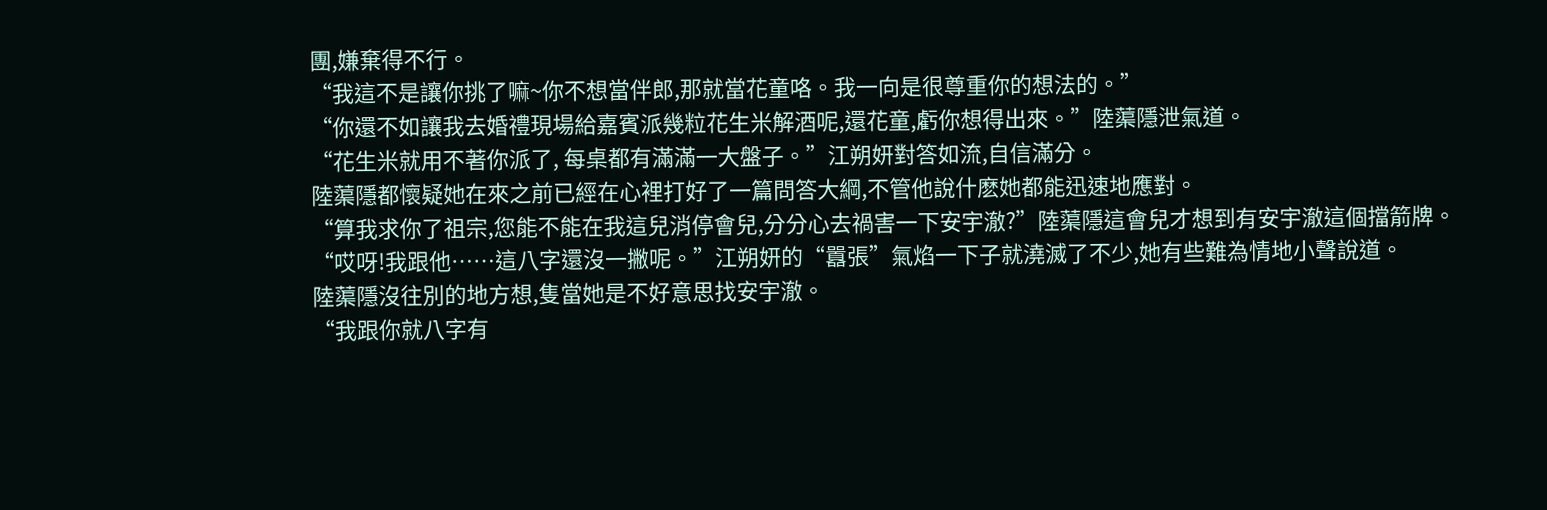團,嫌棄得不行。
“我這不是讓你挑了嘛~你不想當伴郎,那就當花童咯。我一向是很尊重你的想法的。”
“你還不如讓我去婚禮現場給嘉賓派幾粒花生米解酒呢,還花童,虧你想得出來。”陸蕖隱泄氣道。
“花生米就用不著你派了, 每桌都有滿滿一大盤子。”江朔妍對答如流,自信滿分。
陸蕖隱都懷疑她在來之前已經在心裡打好了一篇問答大綱,不管他說什麽她都能迅速地應對。
“算我求你了祖宗,您能不能在我這兒消停會兒,分分心去禍害一下安宇澈?”陸蕖隱這會兒才想到有安宇澈這個擋箭牌。
“哎呀!我跟他……這八字還沒一撇呢。”江朔妍的“囂張”氣焰一下子就澆滅了不少,她有些難為情地小聲說道。
陸蕖隱沒往別的地方想,隻當她是不好意思找安宇澈。
“我跟你就八字有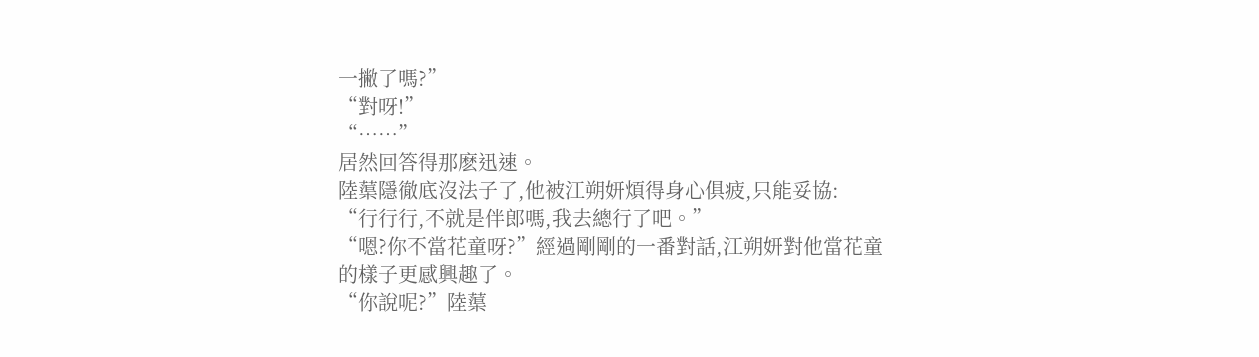一撇了嗎?”
“對呀!”
“……”
居然回答得那麽迅速。
陸蕖隱徹底沒法子了,他被江朔妍煩得身心俱疲,只能妥協:
“行行行,不就是伴郎嗎,我去總行了吧。”
“嗯?你不當花童呀?”經過剛剛的一番對話,江朔妍對他當花童的樣子更感興趣了。
“你說呢?”陸蕖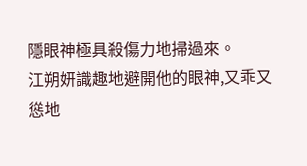隱眼神極具殺傷力地掃過來。
江朔妍識趣地避開他的眼神,又乖又慫地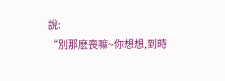說:
“別那麽喪嘛~你想想,到時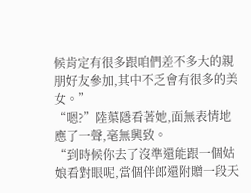候肯定有很多跟咱們差不多大的親朋好友參加,其中不乏會有很多的美女。”
“嗯?”陸蕖隱看著她,面無表情地應了一聲,毫無興致。
“到時候你去了沒準還能跟一個姑娘看對眼呢,當個伴郎還附贈一段天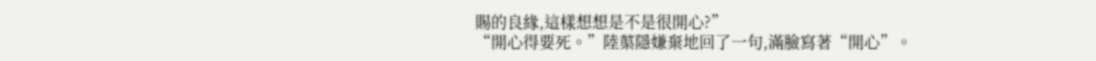賜的良緣,這樣想想是不是很開心?”
“開心得要死。”陸蕖隱嫌棄地回了一句,滿臉寫著“開心”。